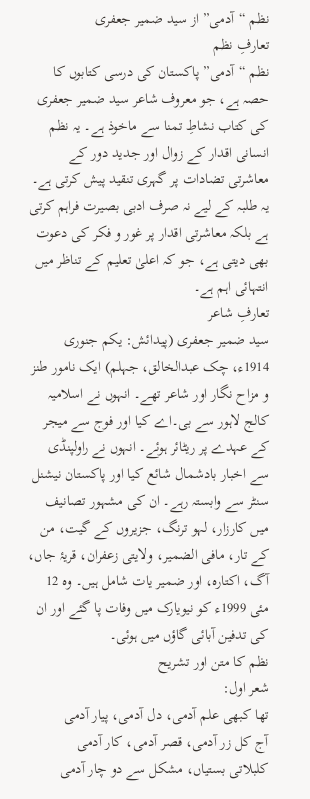نظم “آدمی” از سید ضمیر جعفری
تعارفِ نظم
نظم “آدمی” پاکستان کی درسی کتابوں کا حصہ ہے، جو معروف شاعر سید ضمیر جعفری کی کتاب نشاطِ تمنا سے ماخوذ ہے۔ یہ نظم انسانی اقدار کے زوال اور جدید دور کے معاشرتی تضادات پر گہری تنقید پیش کرتی ہے۔ یہ طلبہ کے لیے نہ صرف ادبی بصیرت فراہم کرتی ہے بلکہ معاشرتی اقدار پر غور و فکر کی دعوت بھی دیتی ہے، جو کہ اعلیٰ تعلیم کے تناظر میں انتہائی اہم ہے۔
تعارفِ شاعر
سید ضمیر جعفری (پیدائش: یکم جنوری 1914ء، چک عبدالخالق، جہلم) ایک نامور طنز و مزاح نگار اور شاعر تھے۔ انہوں نے اسلامیہ کالج لاہور سے بی۔اے کیا اور فوج سے میجر کے عہدے پر ریٹائر ہوئے۔ انہوں نے راولپنڈی سے اخبار بادشمال شائع کیا اور پاکستان نیشنل سنٹر سے وابستہ رہے۔ ان کی مشہور تصانیف میں کارزار، لہو ترنگ، جزیروں کے گیت، من کے تار، مافی الضمیر، ولایتی زعفران، قریۂ جاں، آگ، اکتارہ، اور ضمیر یات شامل ہیں۔ وہ 12 مئی 1999ء کو نیویارک میں وفات پا گئے اور ان کی تدفین آبائی گاؤں میں ہوئی۔
نظم کا متن اور تشریح
شعر اول:
تھا کبھی علم آدمی، دل آدمی، پیار آدمی
آج کل زر آدمی، قصر آدمی، کار آدمی
کلبلاتی بستیاں، مشکل سے دو چار آدمی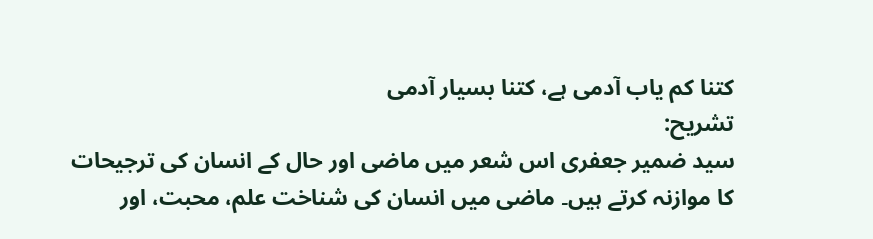کتنا کم یاب آدمی ہے، کتنا بسیار آدمی
تشریح:
سید ضمیر جعفری اس شعر میں ماضی اور حال کے انسان کی ترجیحات کا موازنہ کرتے ہیں۔ ماضی میں انسان کی شناخت علم، محبت، اور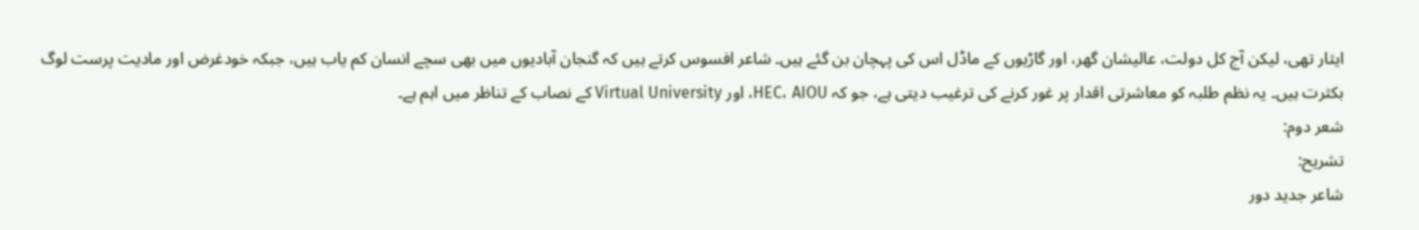ایثار تھی، لیکن آج کل دولت، عالیشان گھر، اور گاڑیوں کے ماڈل اس کی پہچان بن گئے ہیں۔ شاعر افسوس کرتے ہیں کہ گنجان آبادیوں میں بھی سچے انسان کم یاب ہیں، جبکہ خودغرض اور مادیت پرست لوگ بکثرت ہیں۔ یہ نظم طلبہ کو معاشرتی اقدار پر غور کرنے کی ترغیب دیتی ہے، جو کہ HEC، AIOU، اور Virtual University کے نصاب کے تناظر میں اہم ہے۔
شعر دوم:
تشریح:
شاعر جدید دور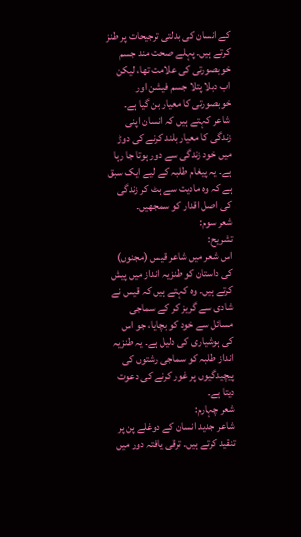کے انسان کی بدلتی ترجیحات پر طنز کرتے ہیں۔ پہلے صحت مند جسم خوبصورتی کی علامت تھا، لیکن اب دبلا پتلا جسم فیشن اور خوبصورتی کا معیار بن گیا ہے۔ شاعر کہتے ہیں کہ انسان اپنی زندگی کا معیار بلند کرنے کی دوڑ میں خود زندگی سے دور ہوتا جا رہا ہے۔ یہ پیغام طلبہ کے لیے ایک سبق ہے کہ وہ مادیت سے ہٹ کر زندگی کی اصل اقدار کو سمجھیں۔
شعر سوم:
تشریح:
اس شعر میں شاعر قیس (مجنوں) کی داستان کو طنزیہ انداز میں پیش کرتے ہیں۔ وہ کہتے ہیں کہ قیس نے شادی سے گریز کر کے سماجی مسائل سے خود کو بچایا، جو اس کی ہوشیاری کی دلیل ہے۔ یہ طنزیہ انداز طلبہ کو سماجی رشتوں کی پیچیدگیوں پر غور کرنے کی دعوت دیتا ہے۔
شعر چہارم:
شاعر جدید انسان کے دوغلے پن پر تنقید کرتے ہیں۔ ترقی یافتہ دور میں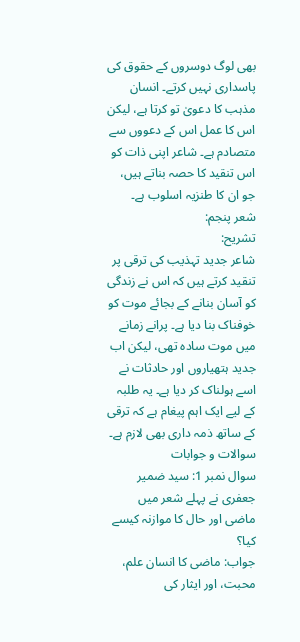بھی لوگ دوسروں کے حقوق کی پاسداری نہیں کرتے۔ انسان مذہب کا دعویٰ تو کرتا ہے، لیکن اس کا عمل اس کے دعووں سے متصادم ہے۔ شاعر اپنی ذات کو اس تنقید کا حصہ بناتے ہیں، جو ان کا طنزیہ اسلوب ہے۔
شعر پنجم:
تشریح:
شاعر جدید تہذیب کی ترقی پر تنقید کرتے ہیں کہ اس نے زندگی کو آسان بنانے کے بجائے موت کو خوفناک بنا دیا ہے۔ پرانے زمانے میں موت سادہ تھی، لیکن اب جدید ہتھیاروں اور حادثات نے اسے ہولناک کر دیا ہے۔ یہ طلبہ کے لیے ایک اہم پیغام ہے کہ ترقی کے ساتھ ذمہ داری بھی لازم ہے۔
سوالات و جوابات
سوال نمبر 1: سید ضمیر جعفری نے پہلے شعر میں ماضی اور حال کا موازنہ کیسے کیا؟
جواب: ماضی کا انسان علم، محبت، اور ایثار کی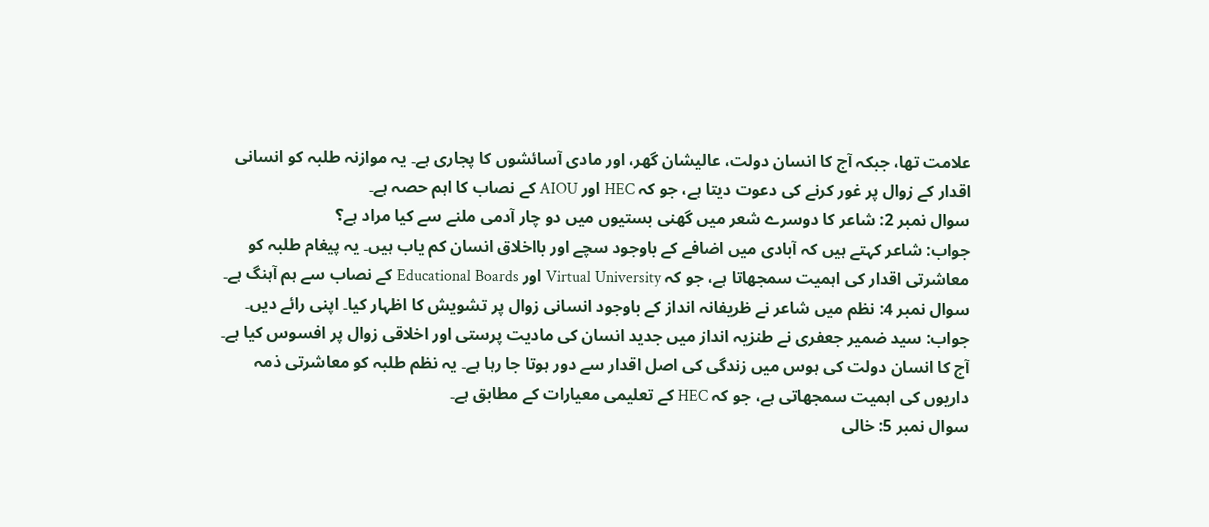علامت تھا، جبکہ آج کا انسان دولت، عالیشان گھر، اور مادی آسائشوں کا پجاری ہے۔ یہ موازنہ طلبہ کو انسانی اقدار کے زوال پر غور کرنے کی دعوت دیتا ہے، جو کہ HEC اور AIOU کے نصاب کا اہم حصہ ہے۔
سوال نمبر 2: شاعر کا دوسرے شعر میں گھنی بستیوں میں دو چار آدمی ملنے سے کیا مراد ہے؟
جواب: شاعر کہتے ہیں کہ آبادی میں اضافے کے باوجود سچے اور بااخلاق انسان کم یاب ہیں۔ یہ پیغام طلبہ کو معاشرتی اقدار کی اہمیت سمجھاتا ہے، جو کہ Virtual University اور Educational Boards کے نصاب سے ہم آہنگ ہے۔
سوال نمبر 4: نظم میں شاعر نے ظریفانہ انداز کے باوجود انسانی زوال پر تشویش کا اظہار کیا۔ اپنی رائے دیں۔
جواب: سید ضمیر جعفری نے طنزیہ انداز میں جدید انسان کی مادیت پرستی اور اخلاقی زوال پر افسوس کیا ہے۔ آج کا انسان دولت کی ہوس میں زندگی کی اصل اقدار سے دور ہوتا جا رہا ہے۔ یہ نظم طلبہ کو معاشرتی ذمہ داریوں کی اہمیت سمجھاتی ہے، جو کہ HEC کے تعلیمی معیارات کے مطابق ہے۔
سوال نمبر 5: خالی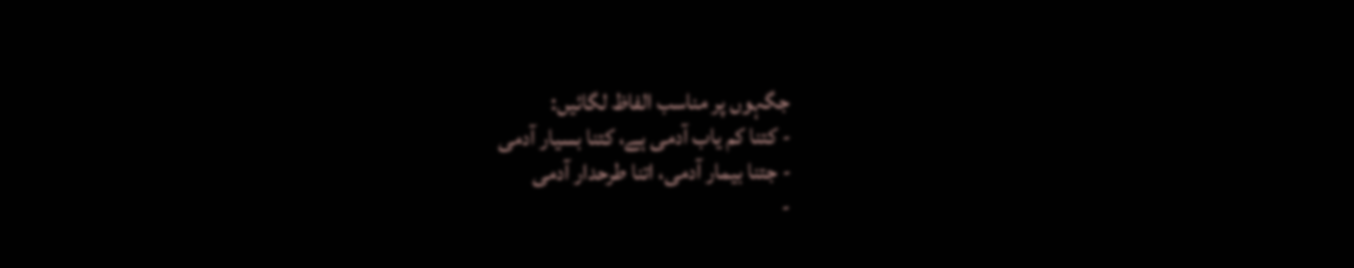جگہوں پر مناسب الفاظ لگائیں:
- کتنا کم یاب آدمی ہے، کتنا بسیار آدمی
- جتنا بیمار آدمی، اتنا طرحدار آدمی
-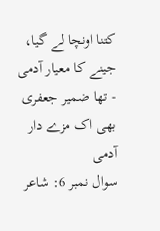کتنا اونچا لے گیا، جینے کا معیار آدمی
- تھا ضمیر جعفری بھی اک مزے دار آدمی
سوال نمبر 6: شاعر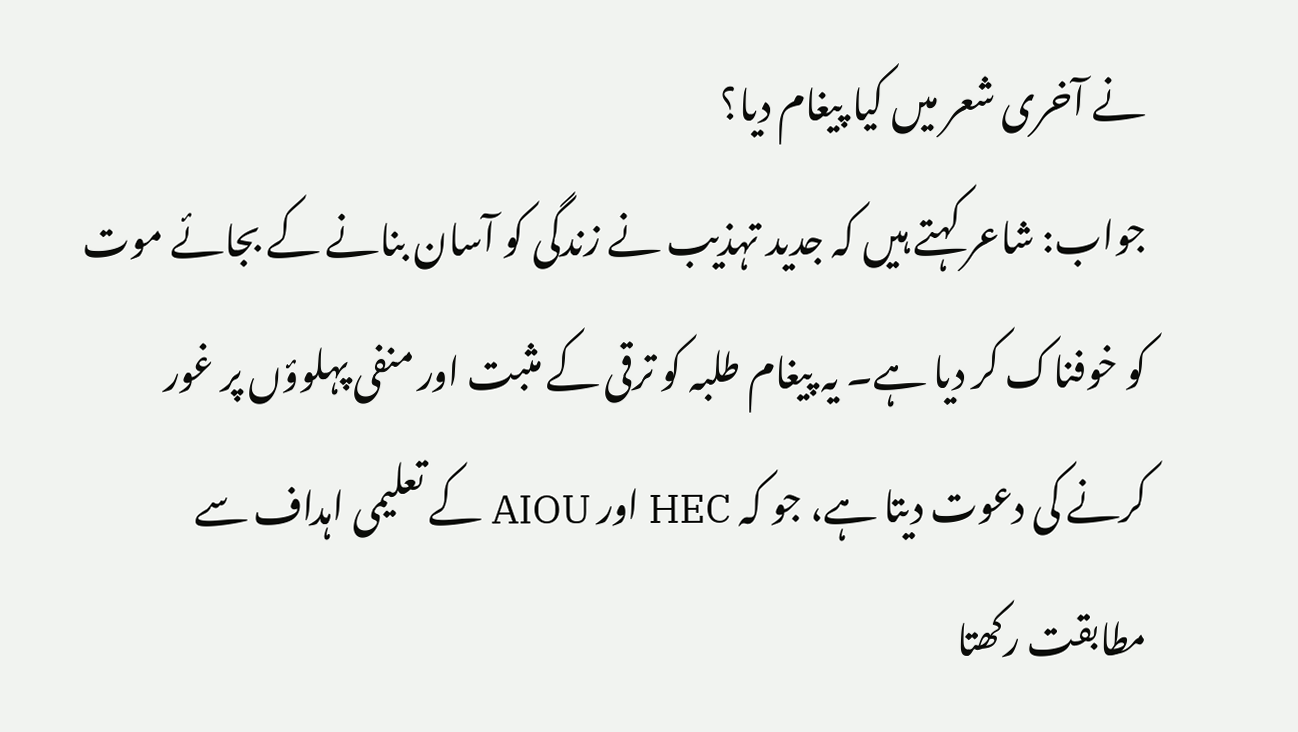نے آخری شعر میں کیا پیغام دیا؟
جواب: شاعر کہتے ہیں کہ جدید تہذیب نے زندگی کو آسان بنانے کے بجائے موت کو خوفناک کر دیا ہے۔ یہ پیغام طلبہ کو ترقی کے مثبت اور منفی پہلوؤں پر غور کرنے کی دعوت دیتا ہے، جو کہ HEC اور AIOU کے تعلیمی اہداف سے مطابقت رکھتا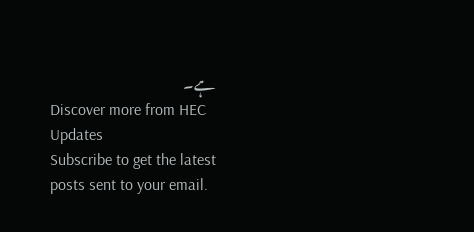ہے۔
Discover more from HEC Updates
Subscribe to get the latest posts sent to your email.